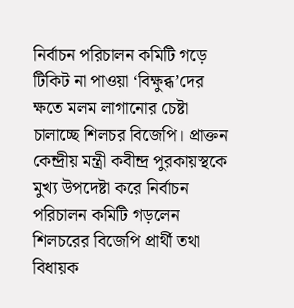নির্বাচন পরিচালন কমিটি গড়ে টিকিট না পাওয়া ‘বিক্ষুব্ধ’দের ক্ষতে মলম লাগানোর চেষ্টা চালাচ্ছে শিলচর বিজেপি। প্রাক্তন কেন্দ্রীয় মন্ত্রী কবীন্দ্র পুরকায়স্থকে মুখ্য উপদেষ্টা করে নির্বাচন পরিচালন কমিটি গড়লেন শিলচরের বিজেপি প্রার্থী তথা বিধায়ক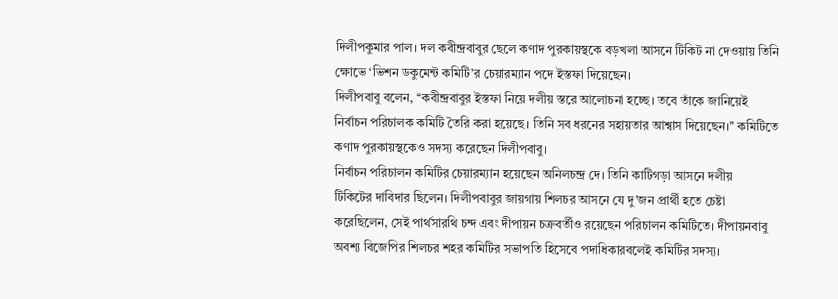দিলীপকুমার পাল। দল কবীন্দ্রবাবুর ছেলে কণাদ পুরকায়স্থকে বড়খলা আসনে টিকিট না দেওয়ায় তিনি ক্ষোভে ‘ভিশন ডকুমেন্ট কমিটি’র চেয়ারম্যান পদে ইস্তফা দিয়েছেন।
দিলীপবাবু বলেন, ‘‘কবীন্দ্রবাবুর ইস্তফা নিয়ে দলীয় স্তরে আলোচনা হচ্ছে। তবে তাঁকে জানিয়েই নির্বাচন পরিচালক কমিটি তৈরি করা হয়েছে। তিনি সব ধরনের সহায়তার আশ্বাস দিয়েছেন।’’ কমিটিতে কণাদ পুরকায়স্থকেও সদস্য করেছেন দিলীপবাবু।
নির্বাচন পরিচালন কমিটির চেয়ারম্যান হয়েছেন অনিলচন্দ্র দে। তিনি কাটিগড়া আসনে দলীয়
টিকিটের দাবিদার ছিলেন। দিলীপবাবুর জায়গায় শিলচর আসনে যে দু’জন প্রার্থী হতে চেষ্টা করেছিলেন, সেই পার্থসারথি চন্দ এবং দীপায়ন চক্রবর্তীও রয়েছেন পরিচালন কমিটিতে। দীপায়নবাবু অবশ্য বিজেপির শিলচর শহর কমিটির সভাপতি হিসেবে পদাধিকারবলেই কমিটির সদস্য।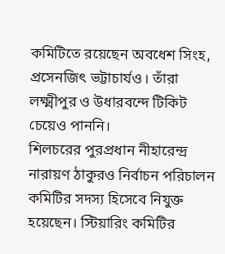কমিটিতে রয়েছেন অবধেশ সিংহ, প্রসেনজিৎ ভট্টাচার্যও। তাঁরা লক্ষ্মীপুর ও উধারবন্দে টিকিট চেয়েও পাননি।
শিলচরের পুরপ্রধান নীহারেন্দ্র নারায়ণ ঠাকুরও নির্বাচন পরিচালন কমিটির সদস্য হিসেবে নিযুক্ত হয়েছেন। স্টিয়ারিং কমিটির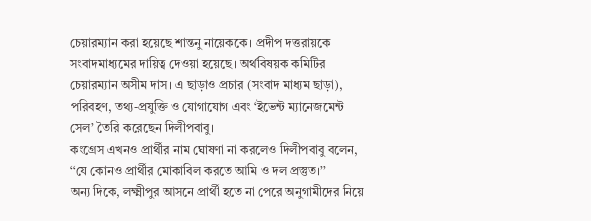চেয়ারম্যান করা হয়েছে শান্তনু নায়েককে। প্রদীপ দত্তরায়কে সংবাদমাধ্যমের দায়িত্ব দেওয়া হয়েছে। অর্থবিষয়ক কমিটির চেয়ারম্যান অসীম দাস। এ ছাড়াও প্রচার (সংবাদ মাধ্যম ছাড়া), পরিবহণ, তথ্য-প্রযুক্তি ও যোগাযোগ এবং ‘ইভেন্ট ম্যানেজমেন্ট সেল’ তৈরি করেছেন দিলীপবাবু।
কংগ্রেস এখনও প্রার্থীর নাম ঘোষণা না করলেও দিলীপবাবু বলেন, ‘‘যে কোনও প্রার্থীর মোকাবিল করতে আমি ও দল প্রস্তুত।’’
অন্য দিকে, লক্ষ্মীপুর আসনে প্রার্থী হতে না পেরে অনুগামীদের নিয়ে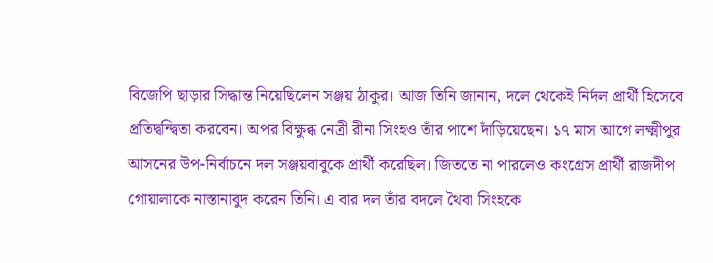বিজেপি ছাড়ার সিদ্ধান্ত নিয়েছিলেন সঞ্জয় ঠাকুর। আজ তিনি জানান, দলে থেকেই নির্দল প্রার্থী হিসেবে প্রতিদ্বন্দ্বিতা করবেন। অপর বিক্ষুব্ধ নেত্রী রীনা সিংহও তাঁর পাশে দাঁড়িয়েছেন। ১৭ মাস আগে লক্ষ্মীপুর আসনের উপ-নির্বাচনে দল সঞ্জয়বাবুকে প্রার্থী করেছিল। জিততে না পারলেও কংগ্রেস প্রার্থী রাজদীপ গোয়ালাকে নাস্তানাবুদ করেন তিনি। এ বার দল তাঁর বদলে থৈবা সিংহকে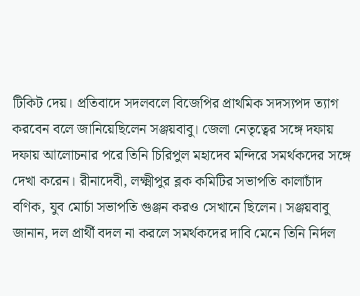টিকিট দেয়। প্রতিবাদে সদলবলে বিজেপির প্রাথমিক সদস্যপদ ত্যাগ করবেন বলে জানিয়েছিলেন সঞ্জয়বাবু। জেলা নেতৃত্বের সঙ্গে দফায় দফায় আলোচনার পরে তিনি চিরিপুল মহাদেব মন্দিরে সমর্থকদের সঙ্গে দেখা করেন। রীনাদেবী, লক্ষ্মীপুর ব্লক কমিটির সভাপতি কালাচাঁদ বণিক, যুব মোর্চা সভাপতি গুঞ্জন করও সেখানে ছিলেন। সঞ্জয়বাবু জানান, দল প্রার্থী বদল না করলে সমর্থকদের দাবি মেনে তিনি নির্দল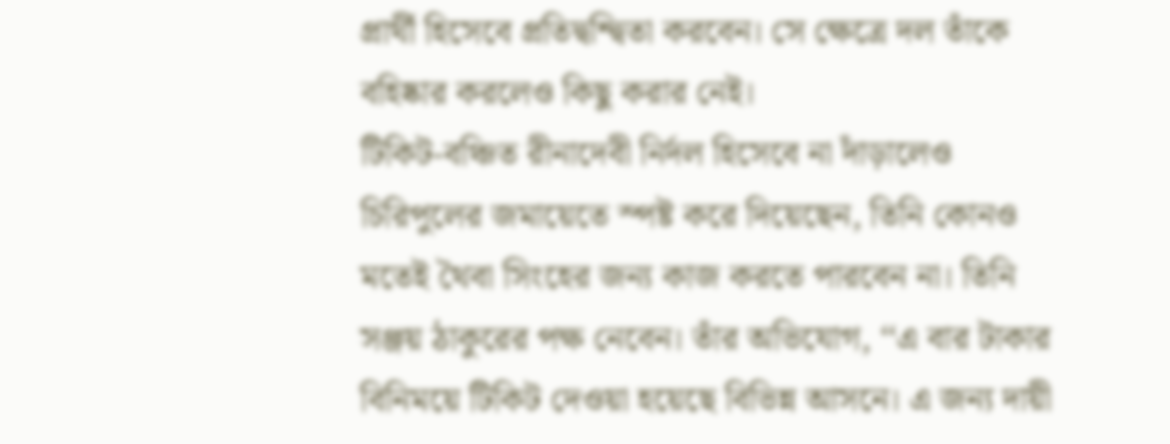প্রার্থী হিসেবে প্রতিদ্বন্দ্বিতা করবেন। সে ক্ষেত্রে দল তাঁকে বহিষ্কার করলেও কিছু করার নেই।
টিকিট-বঞ্চিত রীনাদেবী নির্দল হিসেবে না দাঁড়ালেও চিরিপুলের জমায়েতে স্পষ্ট করে দিয়েছেন, তিনি কোনও মতেই থৈবা সিংহের জন্য কাজ করতে পারবেন না। তিনি সঞ্জয় ঠাকুরের পক্ষ নেবেন। তাঁর অভিযোগ, ‘‘এ বার টাকার বিনিময়ে টিকিট দেওয়া হয়েছে বিভিন্ন আসনে। এ জন্য দায়ী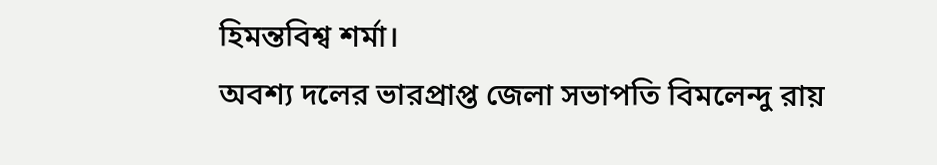হিমন্তবিশ্ব শর্মা।
অবশ্য দলের ভারপ্রাপ্ত জেলা সভাপতি বিমলেন্দু রায়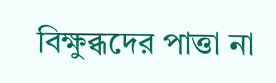বিক্ষুব্ধদের পাত্তা না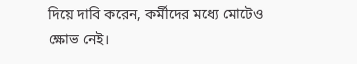দিয়ে দাবি করেন, কর্মীদের মধ্যে মোটেও ক্ষোভ নেই।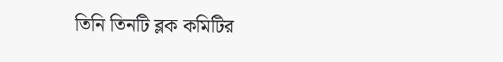তিনি তিনটি ব্লক কমিটির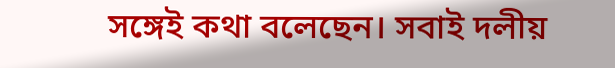সঙ্গেই কথা বলেছেন। সবাই দলীয়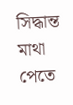সিদ্ধান্ত মাথা পেতে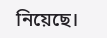নিয়েছে।